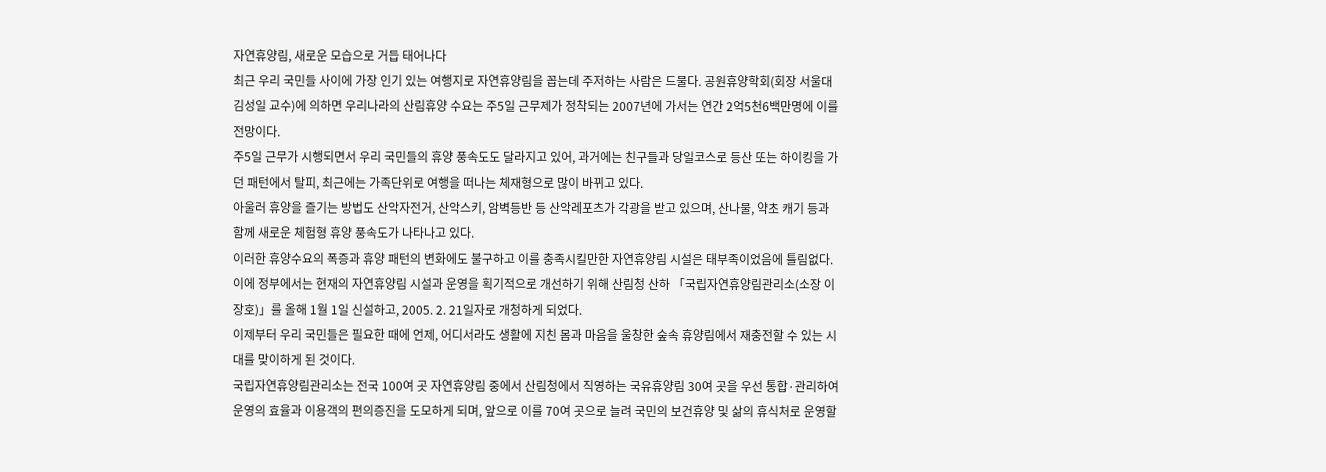자연휴양림, 새로운 모습으로 거듭 태어나다
최근 우리 국민들 사이에 가장 인기 있는 여행지로 자연휴양림을 꼽는데 주저하는 사람은 드물다. 공원휴양학회(회장 서울대 김성일 교수)에 의하면 우리나라의 산림휴양 수요는 주5일 근무제가 정착되는 2007년에 가서는 연간 2억5천6백만명에 이를 전망이다.
주5일 근무가 시행되면서 우리 국민들의 휴양 풍속도도 달라지고 있어, 과거에는 친구들과 당일코스로 등산 또는 하이킹을 가던 패턴에서 탈피, 최근에는 가족단위로 여행을 떠나는 체재형으로 많이 바뀌고 있다.
아울러 휴양을 즐기는 방법도 산악자전거, 산악스키, 암벽등반 등 산악레포츠가 각광을 받고 있으며, 산나물, 약초 캐기 등과 함께 새로운 체험형 휴양 풍속도가 나타나고 있다.
이러한 휴양수요의 폭증과 휴양 패턴의 변화에도 불구하고 이를 충족시킬만한 자연휴양림 시설은 태부족이었음에 틀림없다.
이에 정부에서는 현재의 자연휴양림 시설과 운영을 획기적으로 개선하기 위해 산림청 산하 「국립자연휴양림관리소(소장 이장호)」를 올해 1월 1일 신설하고, 2005. 2. 21일자로 개청하게 되었다.
이제부터 우리 국민들은 필요한 때에 언제, 어디서라도 생활에 지친 몸과 마음을 울창한 숲속 휴양림에서 재충전할 수 있는 시대를 맞이하게 된 것이다.
국립자연휴양림관리소는 전국 100여 곳 자연휴양림 중에서 산림청에서 직영하는 국유휴양림 30여 곳을 우선 통합·관리하여 운영의 효율과 이용객의 편의증진을 도모하게 되며, 앞으로 이를 70여 곳으로 늘려 국민의 보건휴양 및 삶의 휴식처로 운영할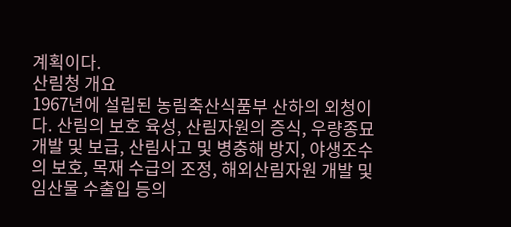계획이다.
산림청 개요
1967년에 설립된 농림축산식품부 산하의 외청이다. 산림의 보호 육성, 산림자원의 증식, 우량종묘 개발 및 보급, 산림사고 및 병충해 방지, 야생조수의 보호, 목재 수급의 조정, 해외산림자원 개발 및 임산물 수출입 등의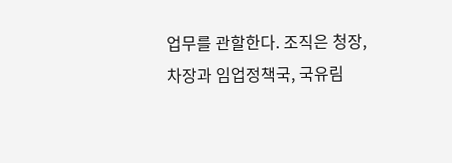업무를 관할한다. 조직은 청장, 차장과 임업정책국, 국유림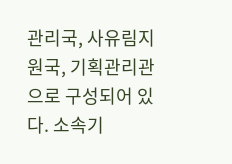관리국, 사유림지원국, 기획관리관으로 구성되어 있다. 소속기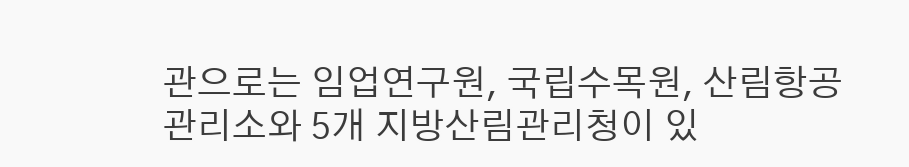관으로는 임업연구원, 국립수목원, 산림항공관리소와 5개 지방산림관리청이 있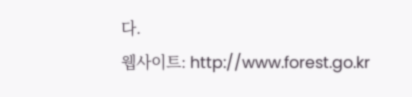다.
웹사이트: http://www.forest.go.kr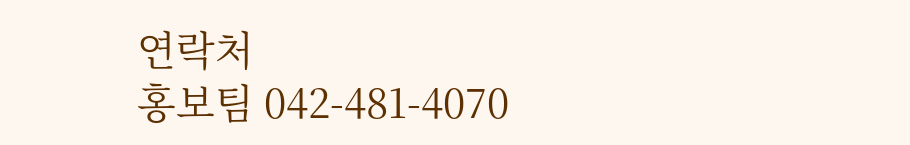연락처
홍보팀 042-481-4070